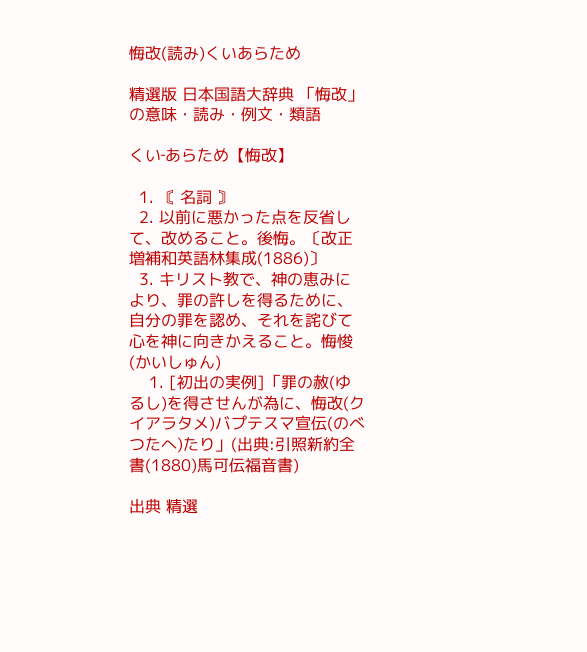悔改(読み)くいあらため

精選版 日本国語大辞典 「悔改」の意味・読み・例文・類語

くい‐あらため【悔改】

  1. 〘 名詞 〙
  2. 以前に悪かった点を反省して、改めること。後悔。〔改正増補和英語林集成(1886)〕
  3. キリスト教で、神の恵みにより、罪の許しを得るために、自分の罪を認め、それを詫びて心を神に向きかえること。悔悛(かいしゅん)
    1. [初出の実例]「罪の赦(ゆるし)を得させんが為に、悔改(クイアラタメ)バプテスマ宣伝(のべつたへ)たり」(出典:引照新約全書(1880)馬可伝福音書)

出典 精選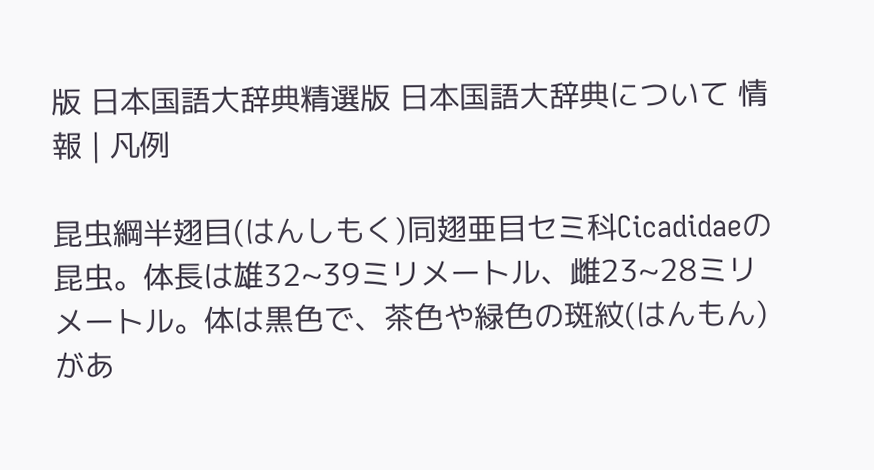版 日本国語大辞典精選版 日本国語大辞典について 情報 | 凡例

昆虫綱半翅目(はんしもく)同翅亜目セミ科Cicadidaeの昆虫。体長は雄32~39ミリメートル、雌23~28ミリメートル。体は黒色で、茶色や緑色の斑紋(はんもん)があ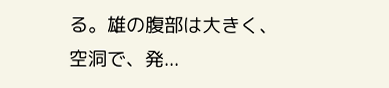る。雄の腹部は大きく、空洞で、発...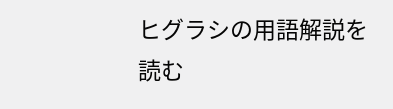ヒグラシの用語解説を読む